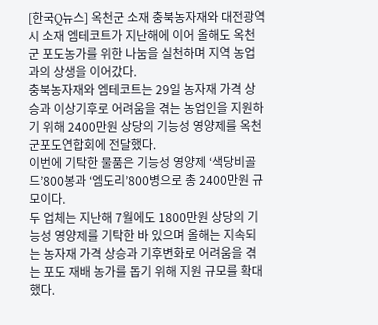[한국Q뉴스] 옥천군 소재 충북농자재와 대전광역시 소재 엠테코트가 지난해에 이어 올해도 옥천군 포도농가를 위한 나눔을 실천하며 지역 농업과의 상생을 이어갔다.
충북농자재와 엠테코트는 29일 농자재 가격 상승과 이상기후로 어려움을 겪는 농업인을 지원하기 위해 2400만원 상당의 기능성 영양제를 옥천군포도연합회에 전달했다.
이번에 기탁한 물품은 기능성 영양제 ‘색당비골드’800봉과 ‘엠도리’800병으로 총 2400만원 규모이다.
두 업체는 지난해 7월에도 1800만원 상당의 기능성 영양제를 기탁한 바 있으며 올해는 지속되는 농자재 가격 상승과 기후변화로 어려움을 겪는 포도 재배 농가를 돕기 위해 지원 규모를 확대했다.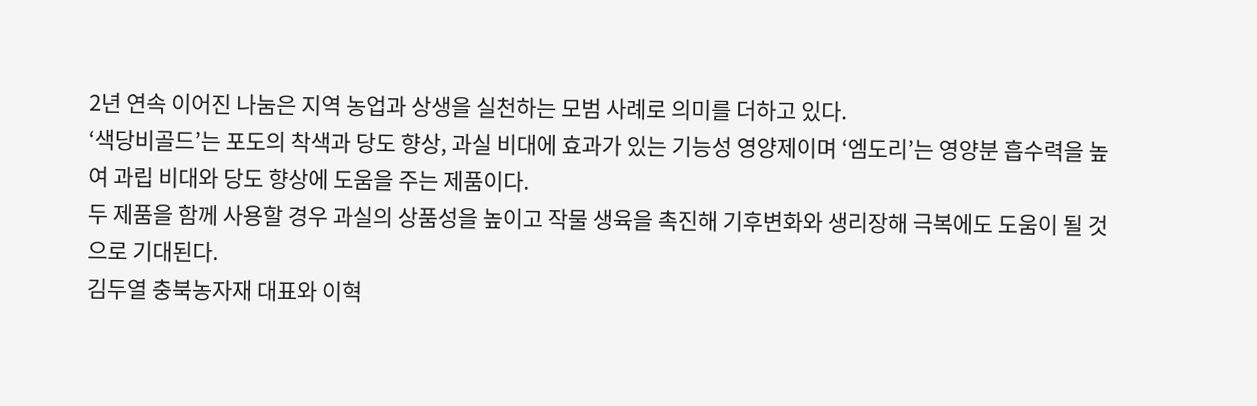2년 연속 이어진 나눔은 지역 농업과 상생을 실천하는 모범 사례로 의미를 더하고 있다.
‘색당비골드’는 포도의 착색과 당도 향상, 과실 비대에 효과가 있는 기능성 영양제이며 ‘엠도리’는 영양분 흡수력을 높여 과립 비대와 당도 향상에 도움을 주는 제품이다.
두 제품을 함께 사용할 경우 과실의 상품성을 높이고 작물 생육을 촉진해 기후변화와 생리장해 극복에도 도움이 될 것으로 기대된다.
김두열 충북농자재 대표와 이혁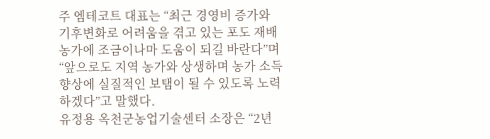주 엠테코트 대표는 “최근 경영비 증가와 기후변화로 어려움을 겪고 있는 포도 재배 농가에 조금이나마 도움이 되길 바란다”며 “앞으로도 지역 농가와 상생하며 농가 소득 향상에 실질적인 보탬이 될 수 있도록 노력하겠다”고 말했다.
유정용 옥천군농업기술센터 소장은 “2년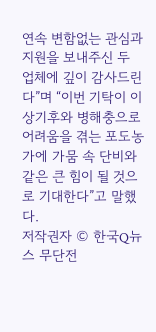연속 변함없는 관심과 지원을 보내주신 두 업체에 깊이 감사드린다”며 “이번 기탁이 이상기후와 병해충으로 어려움을 겪는 포도농가에 가뭄 속 단비와 같은 큰 힘이 될 것으로 기대한다”고 말했다.
저작권자 © 한국Q뉴스 무단전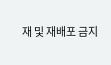재 및 재배포 금지